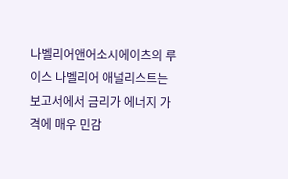나벨리어앤어소시에이츠의 루이스 나벨리어 애널리스트는 보고서에서 금리가 에너지 가격에 매우 민감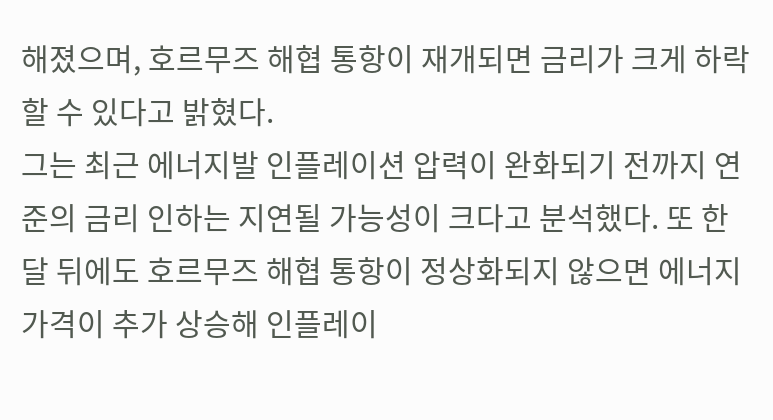해졌으며, 호르무즈 해협 통항이 재개되면 금리가 크게 하락할 수 있다고 밝혔다.
그는 최근 에너지발 인플레이션 압력이 완화되기 전까지 연준의 금리 인하는 지연될 가능성이 크다고 분석했다. 또 한 달 뒤에도 호르무즈 해협 통항이 정상화되지 않으면 에너지 가격이 추가 상승해 인플레이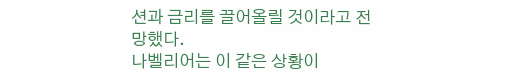션과 금리를 끌어올릴 것이라고 전망했다.
나벨리어는 이 같은 상황이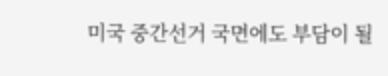미국 중간선거 국면에도 부담이 될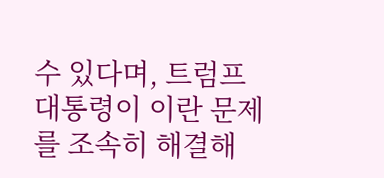수 있다며, 트럼프 대통령이 이란 문제를 조속히 해결해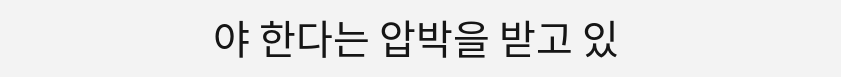야 한다는 압박을 받고 있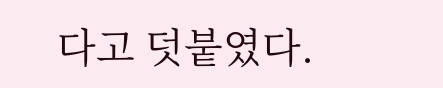다고 덧붙였다.